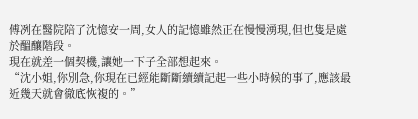傅冽在醫院陪了沈憶安一周,女人的記憶雖然正在慢慢湧現,但也隻是處於醞釀階段。
現在就差一個契機,讓她一下子全部想起來。
“沈小姐,你別急,你現在已經能斷斷續續記起一些小時候的事了,應該最近幾天就會徹底恢複的。”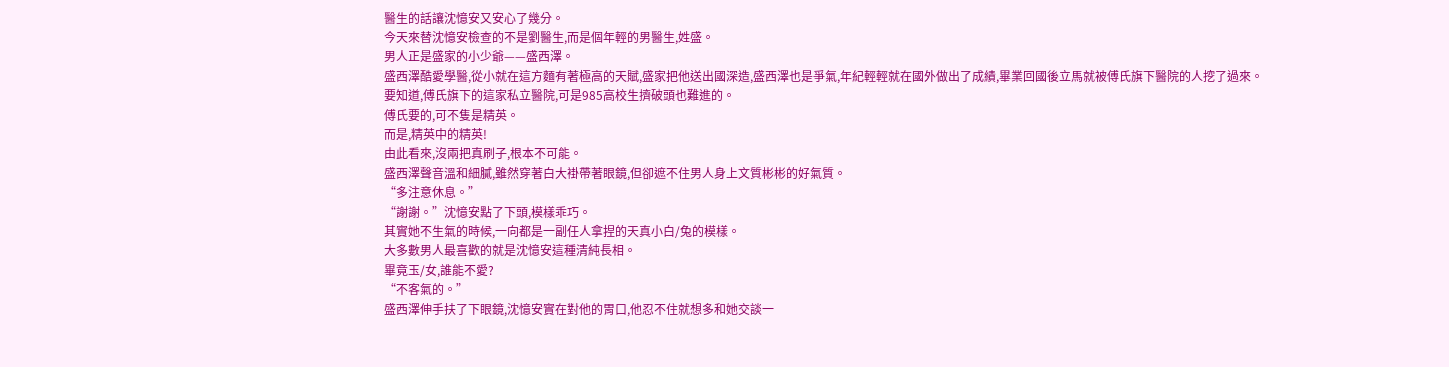醫生的話讓沈憶安又安心了幾分。
今天來替沈憶安檢查的不是劉醫生,而是個年輕的男醫生,姓盛。
男人正是盛家的小少爺——盛西澤。
盛西澤酷愛學醫,從小就在這方麵有著極高的天賦,盛家把他送出國深造,盛西澤也是爭氣,年紀輕輕就在國外做出了成績,畢業回國後立馬就被傅氏旗下醫院的人挖了過來。
要知道,傅氏旗下的這家私立醫院,可是985高校生擠破頭也難進的。
傅氏要的,可不隻是精英。
而是,精英中的精英!
由此看來,沒兩把真刷子,根本不可能。
盛西澤聲音溫和細膩,雖然穿著白大褂帶著眼鏡,但卻遮不住男人身上文質彬彬的好氣質。
“多注意休息。”
“謝謝。”沈憶安點了下頭,模樣乖巧。
其實她不生氣的時候,一向都是一副任人拿捏的天真小白/兔的模樣。
大多數男人最喜歡的就是沈憶安這種清純長相。
畢竟玉/女,誰能不愛?
“不客氣的。”
盛西澤伸手扶了下眼鏡,沈憶安實在對他的胃口,他忍不住就想多和她交談一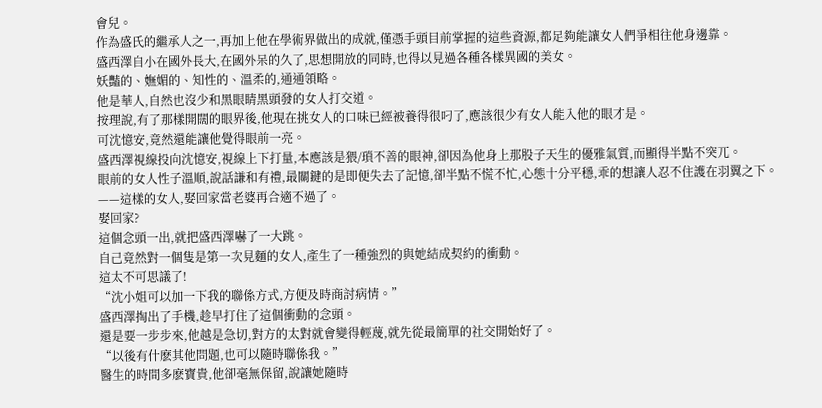會兒。
作為盛氏的繼承人之一,再加上他在學術界做出的成就,僅憑手頭目前掌握的這些資源,都足夠能讓女人們爭相往他身邊靠。
盛西澤自小在國外長大,在國外呆的久了,思想開放的同時,也得以見過各種各樣異國的美女。
妖豔的、嫵媚的、知性的、溫柔的,通通領略。
他是華人,自然也沒少和黑眼睛黑頭發的女人打交道。
按理說,有了那樣開闊的眼界後,他現在挑女人的口味已經被養得很叼了,應該很少有女人能入他的眼才是。
可沈憶安,竟然還能讓他覺得眼前一亮。
盛西澤視線投向沈憶安,視線上下打量,本應該是猥/瑣不善的眼神,卻因為他身上那股子天生的優雅氣質,而顯得半點不突兀。
眼前的女人性子溫順,說話謙和有禮,最關鍵的是即便失去了記憶,卻半點不慌不忙,心態十分平穩,乖的想讓人忍不住護在羽翼之下。
——這樣的女人,娶回家當老婆再合適不過了。
娶回家?
這個念頭一出,就把盛西澤嚇了一大跳。
自己竟然對一個隻是第一次見麵的女人,產生了一種強烈的與她結成契約的衝動。
這太不可思議了!
“沈小姐可以加一下我的聯係方式,方便及時商討病情。”
盛西澤掏出了手機,趁早打住了這個衝動的念頭。
還是要一步步來,他越是急切,對方的太對就會變得輕蔑,就先從最簡單的社交開始好了。
“以後有什麽其他問題,也可以隨時聯係我。”
醫生的時間多麽寶貴,他卻毫無保留,說讓她隨時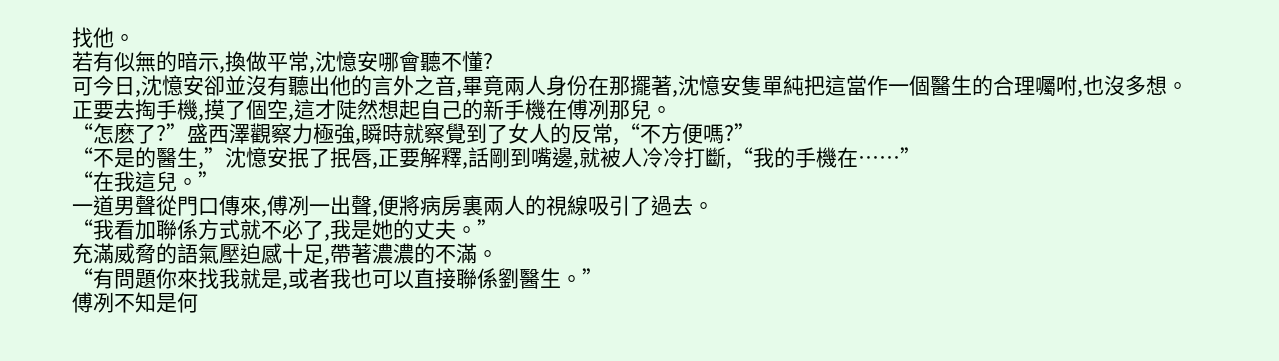找他。
若有似無的暗示,換做平常,沈憶安哪會聽不懂?
可今日,沈憶安卻並沒有聽出他的言外之音,畢竟兩人身份在那擺著,沈憶安隻單純把這當作一個醫生的合理囑咐,也沒多想。
正要去掏手機,摸了個空,這才陡然想起自己的新手機在傅冽那兒。
“怎麽了?”盛西澤觀察力極強,瞬時就察覺到了女人的反常,“不方便嗎?”
“不是的醫生,”沈憶安抿了抿唇,正要解釋,話剛到嘴邊,就被人冷冷打斷,“我的手機在……”
“在我這兒。”
一道男聲從門口傳來,傅冽一出聲,便將病房裏兩人的視線吸引了過去。
“我看加聯係方式就不必了,我是她的丈夫。”
充滿威脅的語氣壓迫感十足,帶著濃濃的不滿。
“有問題你來找我就是,或者我也可以直接聯係劉醫生。”
傅冽不知是何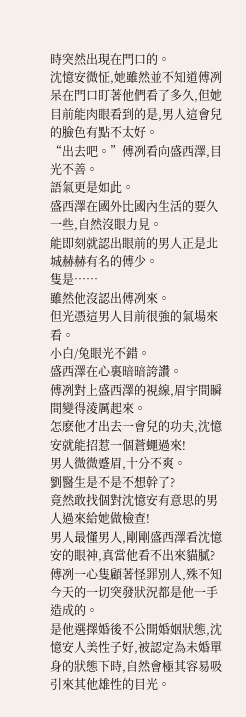時突然出現在門口的。
沈憶安微怔,她雖然並不知道傅冽呆在門口盯著他們看了多久,但她目前能肉眼看到的是,男人這會兒的臉色有點不太好。
“出去吧。”傅冽看向盛西澤,目光不善。
語氣更是如此。
盛西澤在國外比國內生活的要久一些,自然沒眼力見。
能即刻就認出眼前的男人正是北城赫赫有名的傅少。
隻是……
雖然他沒認出傅冽來。
但光憑這男人目前很強的氣場來看。
小白/兔眼光不錯。
盛西澤在心裏暗暗誇讚。
傅冽對上盛西澤的視線,眉宇間瞬間變得淩厲起來。
怎麽他才出去一會兒的功夫,沈憶安就能招惹一個蒼蠅過來!
男人微微蹙眉,十分不爽。
劉醫生是不是不想幹了?
竟然敢找個對沈憶安有意思的男人過來給她做檢查!
男人最懂男人,剛剛盛西澤看沈憶安的眼神,真當他看不出來貓膩?
傅冽一心隻顧著怪罪別人,殊不知今天的一切突發狀況都是他一手造成的。
是他選擇婚後不公開婚姻狀態,沈憶安人美性子好,被認定為未婚單身的狀態下時,自然會極其容易吸引來其他雄性的目光。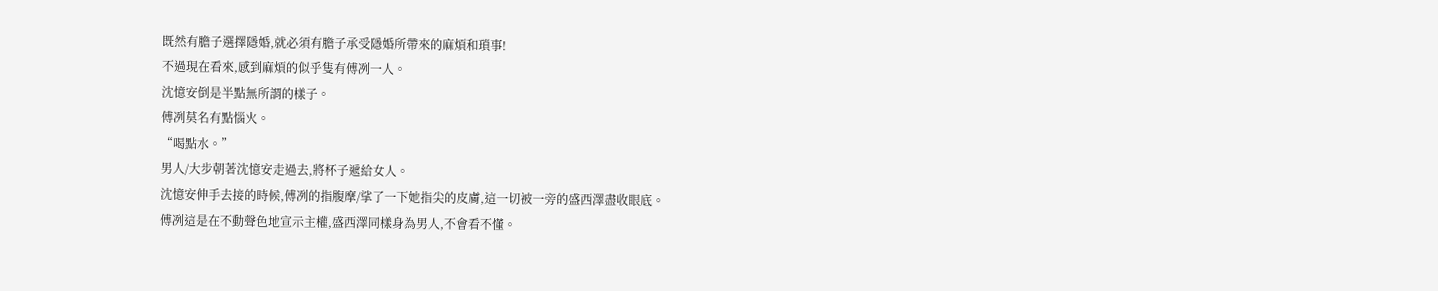既然有膽子選擇隱婚,就必須有膽子承受隱婚所帶來的麻煩和瑣事!
不過現在看來,感到麻煩的似乎隻有傅冽一人。
沈憶安倒是半點無所謂的樣子。
傅冽莫名有點惱火。
“喝點水。”
男人/大步朝著沈憶安走過去,將杯子遞給女人。
沈憶安伸手去接的時候,傅冽的指腹摩/挲了一下她指尖的皮膚,這一切被一旁的盛西澤盡收眼底。
傅冽這是在不動聲色地宣示主權,盛西澤同樣身為男人,不會看不懂。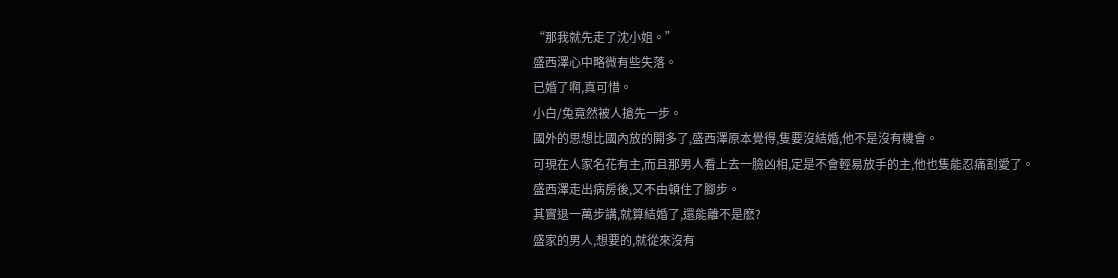“那我就先走了沈小姐。”
盛西澤心中略微有些失落。
已婚了啊,真可惜。
小白/兔竟然被人搶先一步。
國外的思想比國內放的開多了,盛西澤原本覺得,隻要沒結婚,他不是沒有機會。
可現在人家名花有主,而且那男人看上去一臉凶相,定是不會輕易放手的主,他也隻能忍痛割愛了。
盛西澤走出病房後,又不由頓住了腳步。
其實退一萬步講,就算結婚了,還能離不是麽?
盛家的男人,想要的,就從來沒有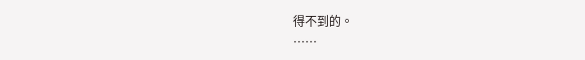得不到的。
……